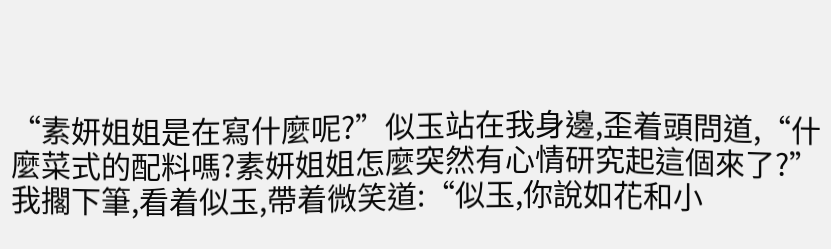“素妍姐姐是在寫什麼呢?”似玉站在我身邊,歪着頭問道,“什麼菜式的配料嗎?素妍姐姐怎麼突然有心情研究起這個來了?”
我擱下筆,看着似玉,帶着微笑道:“似玉,你說如花和小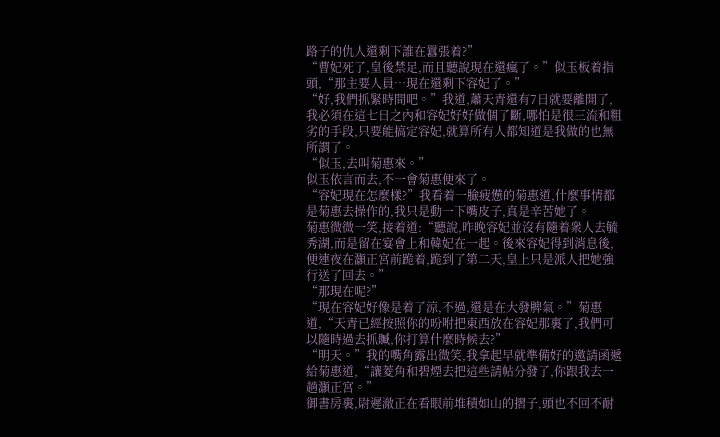路子的仇人還剩下誰在囂張着?”
“曹妃死了,皇後禁足,而且聽說現在還瘋了。”似玉板着指頭,“那主要人員…現在還剩下容妃了。”
“好,我們抓緊時間吧。”我道,蕭天青還有7日就要離開了,我必須在這七日之內和容妃好好做個了斷,哪怕是很三流和粗劣的手段,只要能搞定容妃,就算所有人都知道是我做的也無所謂了。
“似玉,去叫菊惠來。”
似玉依言而去,不一會菊惠便來了。
“容妃現在怎麼樣?”我看着一臉疲憊的菊惠道,什麼事情都是菊惠去操作的,我只是動一下嘴皮子,真是辛苦她了。
菊惠微微一笑,接着道:“聽說,昨晚容妃並沒有隨着衆人去毓秀湖,而是留在宴會上和韓妃在一起。後來容妃得到消息後,便連夜在灝正宮前跪着,跪到了第二天,皇上只是派人把她強行送了回去。”
“那現在呢?”
“現在容妃好像是着了涼,不過,還是在大發脾氣。”菊惠道,“天青已經按照你的吩咐把東西放在容妃那裏了,我們可以隨時過去抓贓,你打算什麼時候去?”
“明天。”我的嘴角露出微笑,我拿起早就準備好的邀請函遞給菊惠道,“讓菱角和碧煙去把這些請帖分發了,你跟我去一趟灝正宮。”
御書房裏,尉遲澈正在看眼前堆積如山的摺子,頭也不回不耐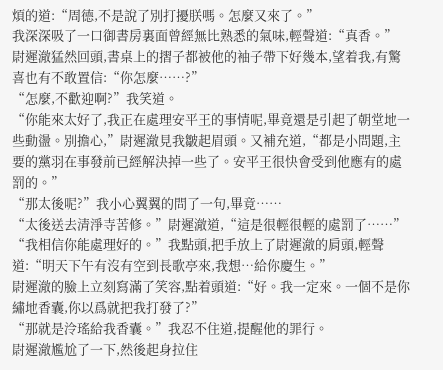煩的道:“周德,不是說了別打擾朕嗎。怎麼又來了。”
我深深吸了一口御書房裏面曾經無比熟悉的氣味,輕聲道:“真香。”
尉遲澈猛然回頭,書桌上的摺子都被他的袖子帶下好幾本,望着我,有驚喜也有不敢置信:“你怎麼……?”
“怎麼,不歡迎啊?”我笑道。
“你能來太好了,我正在處理安平王的事情呢,畢竟還是引起了朝堂地一些動盪。別擔心,”尉遲澈見我皺起眉頭。又補充道,“都是小問題,主要的黨羽在事發前已經解決掉一些了。安平王很快會受到他應有的處罰的。”
“那太後呢?”我小心翼翼的問了一句,畢竟……
“太後送去清淨寺苦修。”尉遲澈道,“這是很輕很輕的處罰了……”
“我相信你能處理好的。”我點頭,把手放上了尉遲澈的肩頭,輕聲道:“明天下午有沒有空到長歌亭來,我想…給你慶生。”
尉遲澈的臉上立刻寫滿了笑容,點着頭道:“好。我一定來。一個不是你繡地香囊,你以爲就把我打發了?”
“那就是泠瑤給我香囊。”我忍不住道,提醒他的罪行。
尉遲澈尷尬了一下,然後起身拉住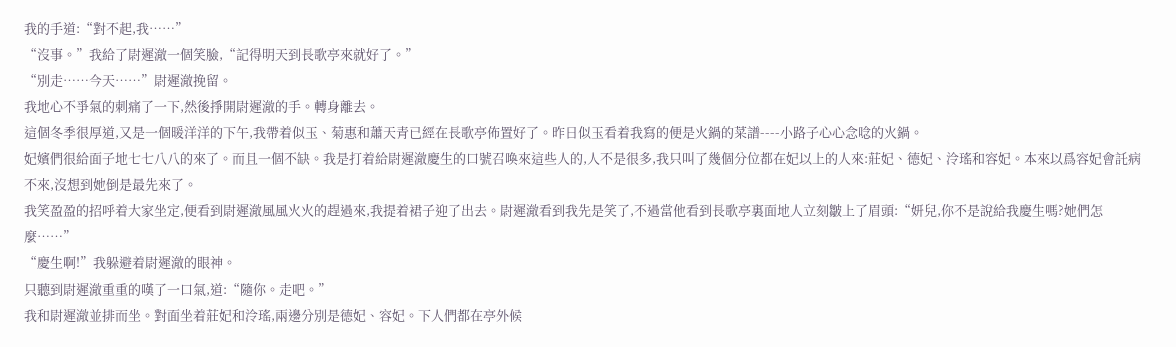我的手道:“對不起,我……”
“沒事。”我給了尉遲澈一個笑臉,“記得明天到長歌亭來就好了。”
“別走……今天……”尉遲澈挽留。
我地心不爭氣的刺痛了一下,然後掙開尉遲澈的手。轉身離去。
這個冬季很厚道,又是一個暖洋洋的下午,我帶着似玉、菊惠和蕭天青已經在長歌亭佈置好了。昨日似玉看着我寫的便是火鍋的菜譜----小路子心心念唸的火鍋。
妃嬪們很給面子地七七八八的來了。而且一個不缺。我是打着給尉遲澈慶生的口號召喚來這些人的,人不是很多,我只叫了幾個分位都在妃以上的人來:莊妃、德妃、泠瑤和容妃。本來以爲容妃會託病不來,沒想到她倒是最先來了。
我笑盈盈的招呼着大家坐定,便看到尉遲澈風風火火的趕過來,我提着裙子迎了出去。尉遲澈看到我先是笑了,不過當他看到長歌亭裏面地人立刻皺上了眉頭:“妍兒,你不是說給我慶生嗎?她們怎麼……”
“慶生啊!”我躲避着尉遲澈的眼神。
只聽到尉遲澈重重的嘆了一口氣,道:“隨你。走吧。”
我和尉遲澈並排而坐。對面坐着莊妃和泠瑤,兩邊分別是德妃、容妃。下人們都在亭外候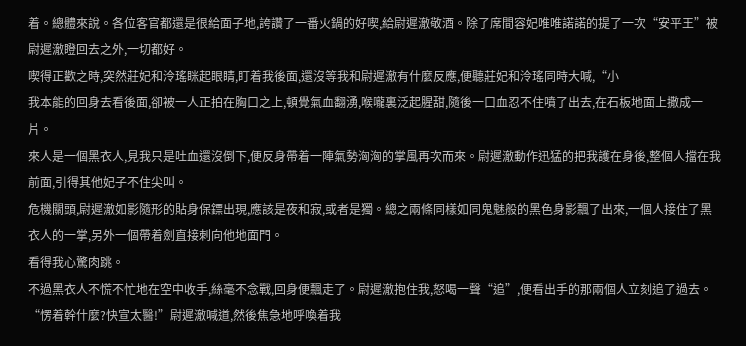着。總體來說。各位客官都還是很給面子地,誇讚了一番火鍋的好喫,給尉遲澈敬酒。除了席間容妃唯唯諾諾的提了一次“安平王”被尉遲澈瞪回去之外,一切都好。
喫得正歡之時,突然莊妃和泠瑤眯起眼睛,盯着我後面,還沒等我和尉遲澈有什麼反應,便聽莊妃和泠瑤同時大喊,“小
我本能的回身去看後面,卻被一人正拍在胸口之上,頓覺氣血翻湧,喉嚨裏泛起腥甜,隨後一口血忍不住噴了出去,在石板地面上撒成一片。
來人是一個黑衣人,見我只是吐血還沒倒下,便反身帶着一陣氣勢洶洶的掌風再次而來。尉遲澈動作迅猛的把我護在身後,整個人擋在我前面,引得其他妃子不住尖叫。
危機關頭,尉遲澈如影隨形的貼身保鏢出現,應該是夜和寂,或者是獨。總之兩條同樣如同鬼魅般的黑色身影飄了出來,一個人接住了黑衣人的一掌,另外一個帶着劍直接刺向他地面門。
看得我心驚肉跳。
不過黑衣人不慌不忙地在空中收手,絲毫不念戰,回身便飄走了。尉遲澈抱住我,怒喝一聲“追”,便看出手的那兩個人立刻追了過去。
“愣着幹什麼?快宣太醫!”尉遲澈喊道,然後焦急地呼喚着我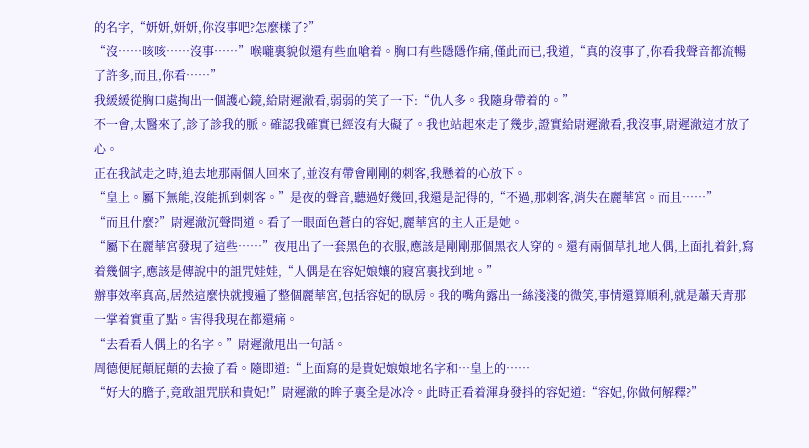的名字,“妍妍,妍妍,你沒事吧?怎麼樣了?”
“沒……咳咳……沒事……”喉嚨裏貌似還有些血嗆着。胸口有些隱隱作痛,僅此而已,我道,“真的沒事了,你看我聲音都流暢了許多,而且,你看……”
我緩緩從胸口處掏出一個護心鏡,給尉遲澈看,弱弱的笑了一下:“仇人多。我隨身帶着的。”
不一會,太醫來了,診了診我的脈。確認我確實已經沒有大礙了。我也站起來走了幾步,證實給尉遲澈看,我沒事,尉遲澈這才放了心。
正在我試走之時,追去地那兩個人回來了,並沒有帶會剛剛的刺客,我懸着的心放下。
“皇上。屬下無能,沒能抓到刺客。”是夜的聲音,聽過好幾回,我還是記得的,“不過,那刺客,消失在麗華宮。而且……”
“而且什麼?”尉遲澈沉聲問道。看了一眼面色蒼白的容妃,麗華宮的主人正是她。
“屬下在麗華宮發現了這些……”夜甩出了一套黑色的衣服,應該是剛剛那個黑衣人穿的。還有兩個草扎地人偶,上面扎着針,寫着幾個字,應該是傳說中的詛咒娃娃,“人偶是在容妃娘孃的寢宮裏找到地。”
辦事效率真高,居然這麼快就搜遍了整個麗華宮,包括容妃的臥房。我的嘴角露出一絲淺淺的微笑,事情還算順利,就是蕭天青那一掌着實重了點。害得我現在都還痛。
“去看看人偶上的名字。”尉遲澈甩出一句話。
周德便屁顛屁顛的去撿了看。隨即道:“上面寫的是貴妃娘娘地名字和…皇上的……
“好大的膽子,竟敢詛咒朕和貴妃!”尉遲澈的眸子裏全是冰冷。此時正看着渾身發抖的容妃道:“容妃,你做何解釋?”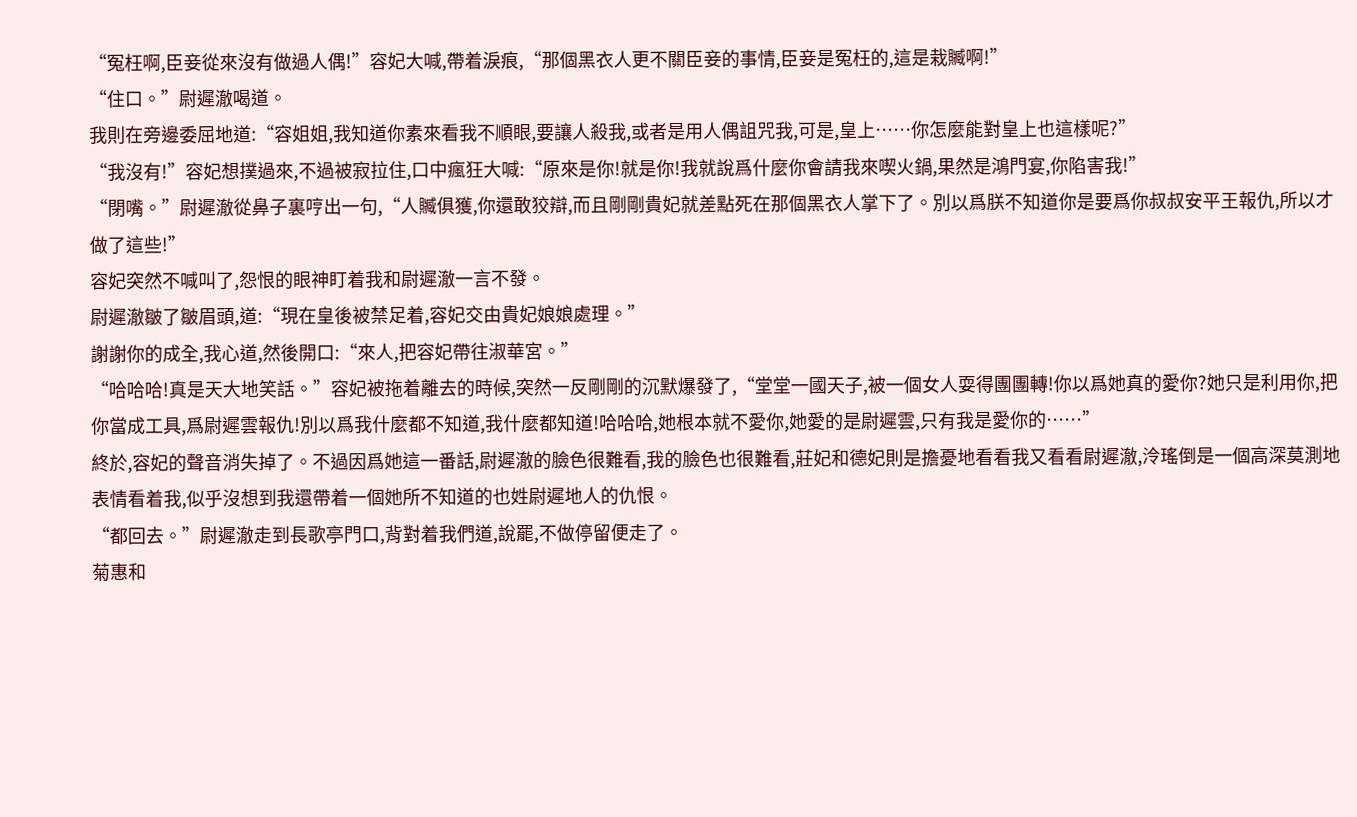“冤枉啊,臣妾從來沒有做過人偶!”容妃大喊,帶着淚痕,“那個黑衣人更不關臣妾的事情,臣妾是冤枉的,這是栽贓啊!”
“住口。”尉遲澈喝道。
我則在旁邊委屈地道:“容姐姐,我知道你素來看我不順眼,要讓人殺我,或者是用人偶詛咒我,可是,皇上……你怎麼能對皇上也這樣呢?”
“我沒有!”容妃想撲過來,不過被寂拉住,口中瘋狂大喊:“原來是你!就是你!我就說爲什麼你會請我來喫火鍋,果然是鴻門宴,你陷害我!”
“閉嘴。”尉遲澈從鼻子裏哼出一句,“人贓俱獲,你還敢狡辯,而且剛剛貴妃就差點死在那個黑衣人掌下了。別以爲朕不知道你是要爲你叔叔安平王報仇,所以才做了這些!”
容妃突然不喊叫了,怨恨的眼神盯着我和尉遲澈一言不發。
尉遲澈皺了皺眉頭,道:“現在皇後被禁足着,容妃交由貴妃娘娘處理。”
謝謝你的成全,我心道,然後開口:“來人,把容妃帶往淑華宮。”
“哈哈哈!真是天大地笑話。”容妃被拖着離去的時候,突然一反剛剛的沉默爆發了,“堂堂一國天子,被一個女人耍得團團轉!你以爲她真的愛你?她只是利用你,把你當成工具,爲尉遲雲報仇!別以爲我什麼都不知道,我什麼都知道!哈哈哈,她根本就不愛你,她愛的是尉遲雲,只有我是愛你的……”
終於,容妃的聲音消失掉了。不過因爲她這一番話,尉遲澈的臉色很難看,我的臉色也很難看,莊妃和德妃則是擔憂地看看我又看看尉遲澈,泠瑤倒是一個高深莫測地表情看着我,似乎沒想到我還帶着一個她所不知道的也姓尉遲地人的仇恨。
“都回去。”尉遲澈走到長歌亭門口,背對着我們道,說罷,不做停留便走了。
菊惠和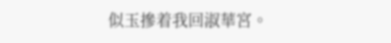似玉摻着我回淑華宮。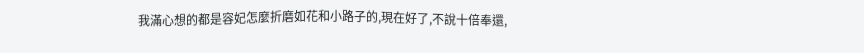我滿心想的都是容妃怎麼折磨如花和小路子的,現在好了,不說十倍奉還,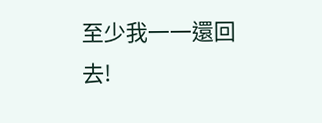至少我一一還回去!